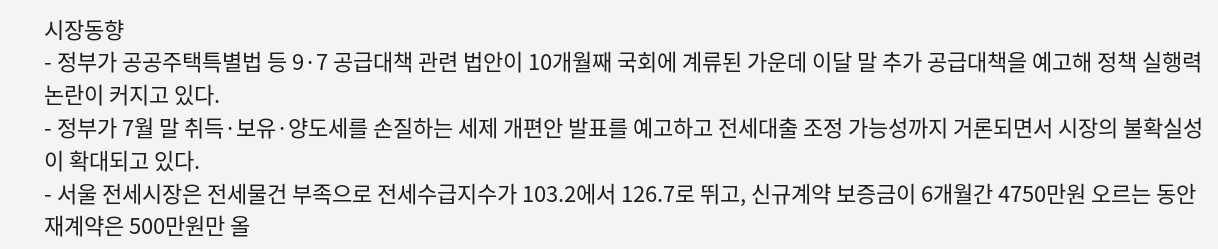시장동향
- 정부가 공공주택특별법 등 9·7 공급대책 관련 법안이 10개월째 국회에 계류된 가운데 이달 말 추가 공급대책을 예고해 정책 실행력 논란이 커지고 있다.
- 정부가 7월 말 취득·보유·양도세를 손질하는 세제 개편안 발표를 예고하고 전세대출 조정 가능성까지 거론되면서 시장의 불확실성이 확대되고 있다.
- 서울 전세시장은 전세물건 부족으로 전세수급지수가 103.2에서 126.7로 뛰고, 신규계약 보증금이 6개월간 4750만원 오르는 동안 재계약은 500만원만 올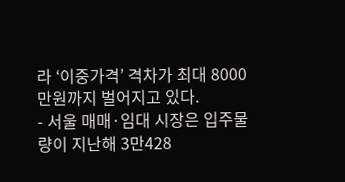라 ‘이중가격’ 격차가 최대 8000만원까지 벌어지고 있다.
- 서울 매매·임대 시장은 입주물량이 지난해 3만428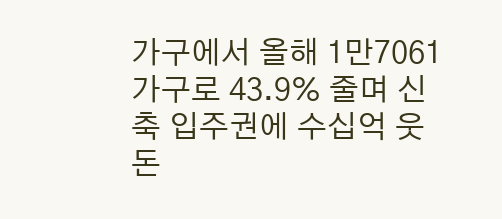가구에서 올해 1만7061가구로 43.9% 줄며 신축 입주권에 수십억 웃돈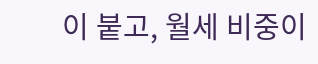이 붙고, 월세 비중이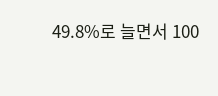49.8%로 늘면서 100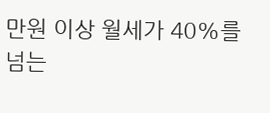만원 이상 월세가 40%를 넘는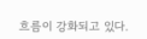흐름이 강화되고 있다.